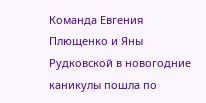Команда Евгения Плющенко и Яны Рудковской в новогодние каникулы пошла по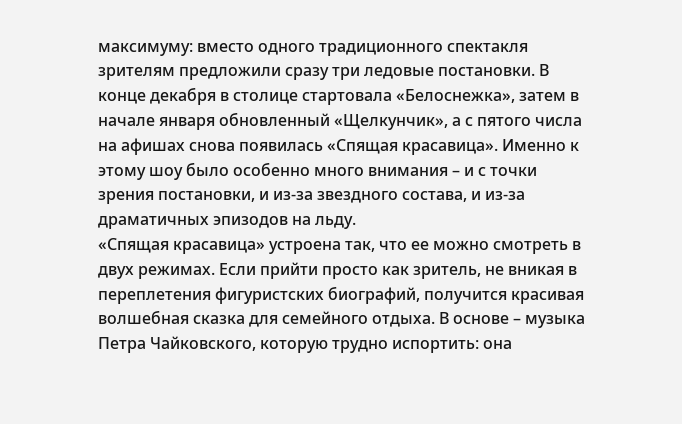максимуму: вместо одного традиционного спектакля зрителям предложили сразу три ледовые постановки. В конце декабря в столице стартовала «Белоснежка», затем в начале января обновленный «Щелкунчик», а с пятого числа на афишах снова появилась «Спящая красавица». Именно к этому шоу было особенно много внимания – и с точки зрения постановки, и из‑за звездного состава, и из‑за драматичных эпизодов на льду.
«Спящая красавица» устроена так, что ее можно смотреть в двух режимах. Если прийти просто как зритель, не вникая в переплетения фигуристских биографий, получится красивая волшебная сказка для семейного отдыха. В основе – музыка Петра Чайковского, которую трудно испортить: она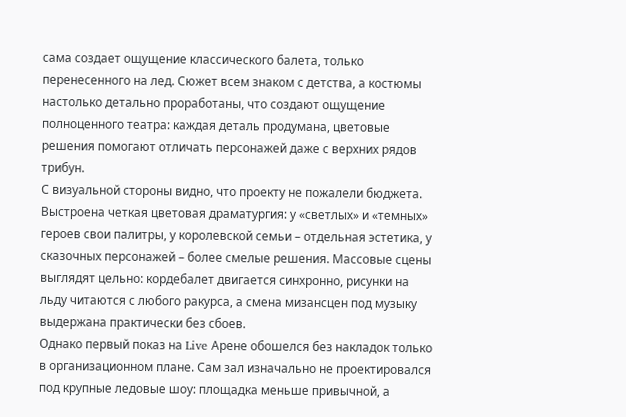сама создает ощущение классического балета, только перенесенного на лед. Сюжет всем знаком с детства, а костюмы настолько детально проработаны, что создают ощущение полноценного театра: каждая деталь продумана, цветовые решения помогают отличать персонажей даже с верхних рядов трибун.
С визуальной стороны видно, что проекту не пожалели бюджета. Выстроена четкая цветовая драматургия: у «светлых» и «темных» героев свои палитры, у королевской семьи – отдельная эстетика, у сказочных персонажей – более смелые решения. Массовые сцены выглядят цельно: кордебалет двигается синхронно, рисунки на льду читаются с любого ракурса, а смена мизансцен под музыку выдержана практически без сбоев.
Однако первый показ на Live Арене обошелся без накладок только в организационном плане. Сам зал изначально не проектировался под крупные ледовые шоу: площадка меньше привычной, а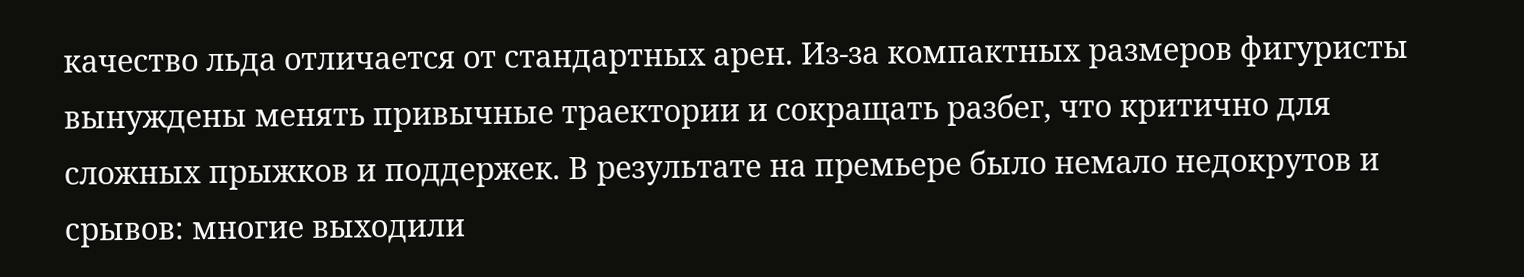качество льда отличается от стандартных арен. Из‑за компактных размеров фигуристы вынуждены менять привычные траектории и сокращать разбег, что критично для сложных прыжков и поддержек. В результате на премьере было немало недокрутов и срывов: многие выходили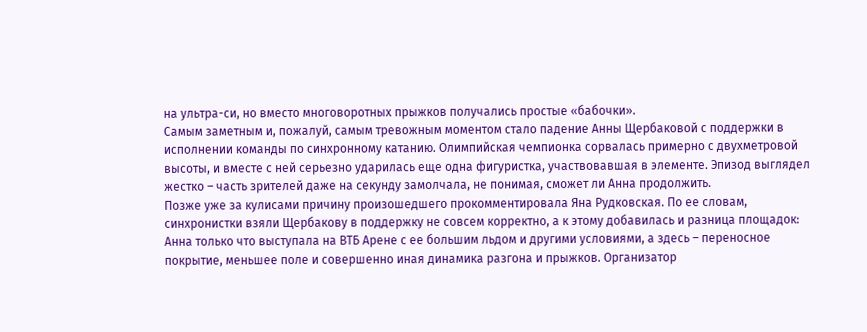на ультра-си, но вместо многоворотных прыжков получались простые «бабочки».
Самым заметным и, пожалуй, самым тревожным моментом стало падение Анны Щербаковой с поддержки в исполнении команды по синхронному катанию. Олимпийская чемпионка сорвалась примерно с двухметровой высоты, и вместе с ней серьезно ударилась еще одна фигуристка, участвовавшая в элементе. Эпизод выглядел жестко – часть зрителей даже на секунду замолчала, не понимая, сможет ли Анна продолжить.
Позже уже за кулисами причину произошедшего прокомментировала Яна Рудковская. По ее словам, синхронистки взяли Щербакову в поддержку не совсем корректно, а к этому добавилась и разница площадок: Анна только что выступала на ВТБ Арене с ее большим льдом и другими условиями, а здесь – переносное покрытие, меньшее поле и совершенно иная динамика разгона и прыжков. Организатор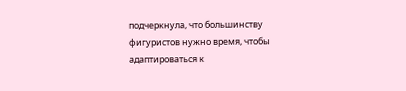подчеркнула, что большинству фигуристов нужно время, чтобы адаптироваться к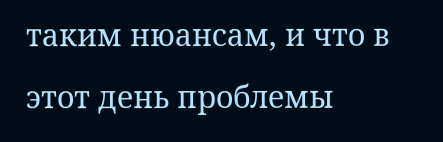таким нюансам, и что в этот день проблемы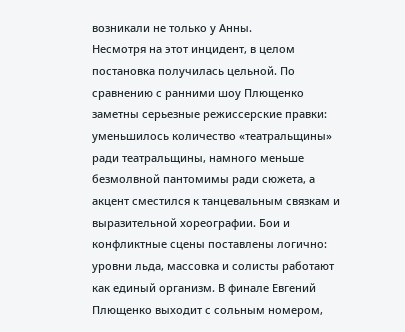возникали не только у Анны.
Несмотря на этот инцидент, в целом постановка получилась цельной. По сравнению с ранними шоу Плющенко заметны серьезные режиссерские правки: уменьшилось количество «театральщины» ради театральщины, намного меньше безмолвной пантомимы ради сюжета, а акцент сместился к танцевальным связкам и выразительной хореографии. Бои и конфликтные сцены поставлены логично: уровни льда, массовка и солисты работают как единый организм. В финале Евгений Плющенко выходит с сольным номером,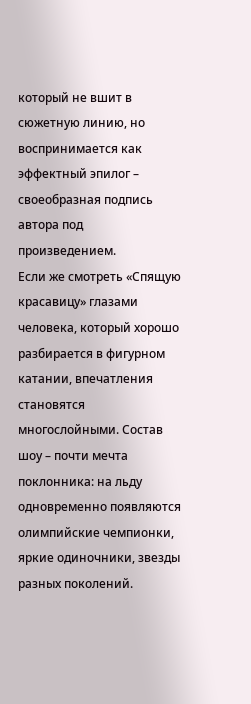который не вшит в сюжетную линию, но воспринимается как эффектный эпилог – своеобразная подпись автора под произведением.
Если же смотреть «Спящую красавицу» глазами человека, который хорошо разбирается в фигурном катании, впечатления становятся многослойными. Состав шоу – почти мечта поклонника: на льду одновременно появляются олимпийские чемпионки, яркие одиночники, звезды разных поколений.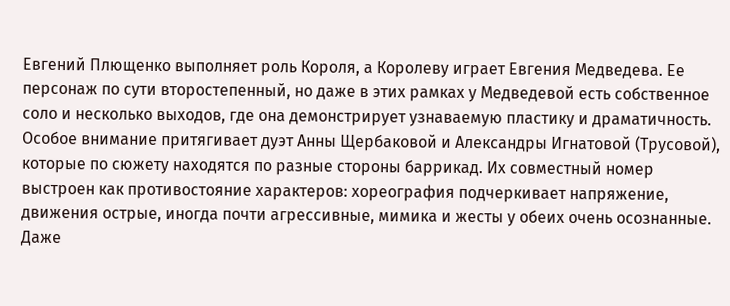Евгений Плющенко выполняет роль Короля, а Королеву играет Евгения Медведева. Ее персонаж по сути второстепенный, но даже в этих рамках у Медведевой есть собственное соло и несколько выходов, где она демонстрирует узнаваемую пластику и драматичность.
Особое внимание притягивает дуэт Анны Щербаковой и Александры Игнатовой (Трусовой), которые по сюжету находятся по разные стороны баррикад. Их совместный номер выстроен как противостояние характеров: хореография подчеркивает напряжение, движения острые, иногда почти агрессивные, мимика и жесты у обеих очень осознанные. Даже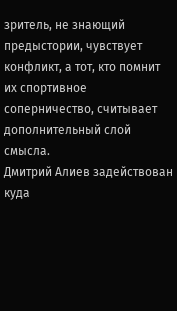зритель, не знающий предыстории, чувствует конфликт, а тот, кто помнит их спортивное соперничество, считывает дополнительный слой смысла.
Дмитрий Алиев задействован куда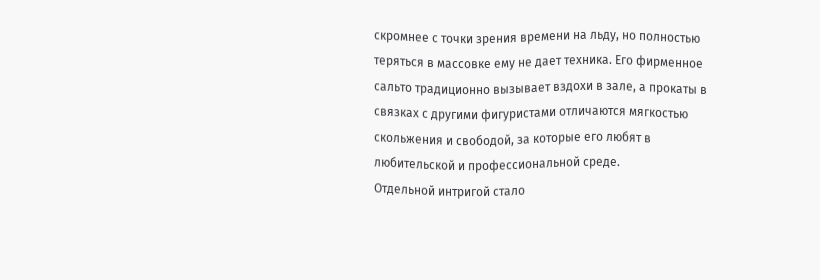скромнее с точки зрения времени на льду, но полностью теряться в массовке ему не дает техника. Его фирменное сальто традиционно вызывает вздохи в зале, а прокаты в связках с другими фигуристами отличаются мягкостью скольжения и свободой, за которые его любят в любительской и профессиональной среде.
Отдельной интригой стало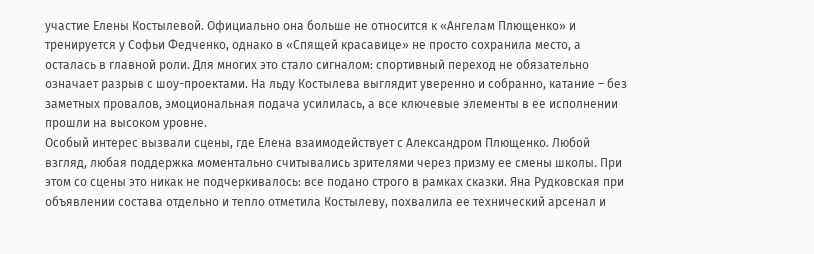участие Елены Костылевой. Официально она больше не относится к «Ангелам Плющенко» и тренируется у Софьи Федченко, однако в «Спящей красавице» не просто сохранила место, а осталась в главной роли. Для многих это стало сигналом: спортивный переход не обязательно означает разрыв с шоу-проектами. На льду Костылева выглядит уверенно и собранно, катание – без заметных провалов, эмоциональная подача усилилась, а все ключевые элементы в ее исполнении прошли на высоком уровне.
Особый интерес вызвали сцены, где Елена взаимодействует с Александром Плющенко. Любой взгляд, любая поддержка моментально считывались зрителями через призму ее смены школы. При этом со сцены это никак не подчеркивалось: все подано строго в рамках сказки. Яна Рудковская при объявлении состава отдельно и тепло отметила Костылеву, похвалила ее технический арсенал и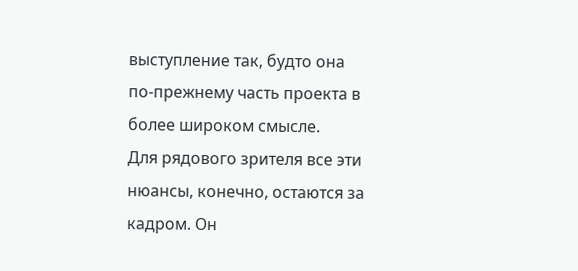выступление так, будто она по‑прежнему часть проекта в более широком смысле.
Для рядового зрителя все эти нюансы, конечно, остаются за кадром. Он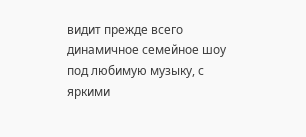видит прежде всего динамичное семейное шоу под любимую музыку, с яркими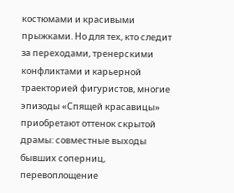костюмами и красивыми прыжками. Но для тех, кто следит за переходами, тренерскими конфликтами и карьерной траекторией фигуристов, многие эпизоды «Спящей красавицы» приобретают оттенок скрытой драмы: совместные выходы бывших соперниц, перевоплощение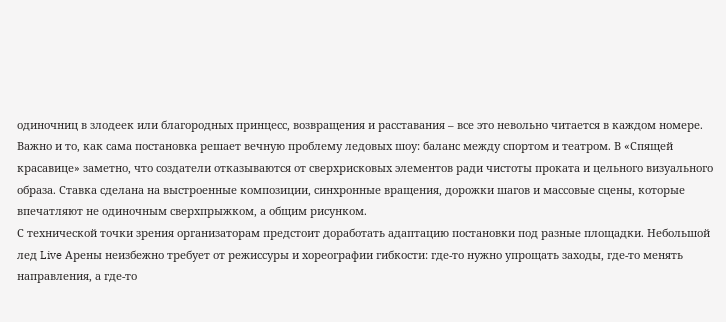одиночниц в злодеек или благородных принцесс, возвращения и расставания – все это невольно читается в каждом номере.
Важно и то, как сама постановка решает вечную проблему ледовых шоу: баланс между спортом и театром. В «Спящей красавице» заметно, что создатели отказываются от сверхрисковых элементов ради чистоты проката и цельного визуального образа. Ставка сделана на выстроенные композиции, синхронные вращения, дорожки шагов и массовые сцены, которые впечатляют не одиночным сверхпрыжком, а общим рисунком.
С технической точки зрения организаторам предстоит доработать адаптацию постановки под разные площадки. Небольшой лед Live Арены неизбежно требует от режиссуры и хореографии гибкости: где‑то нужно упрощать заходы, где‑то менять направления, а где‑то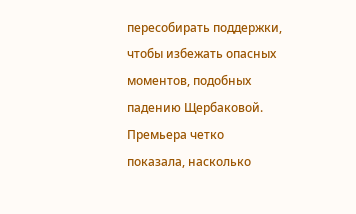пересобирать поддержки, чтобы избежать опасных моментов, подобных падению Щербаковой. Премьера четко показала, насколько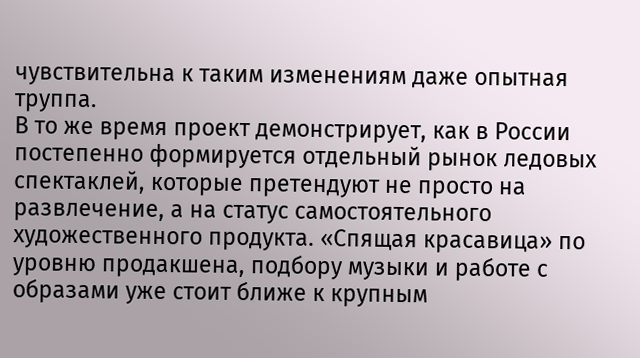чувствительна к таким изменениям даже опытная труппа.
В то же время проект демонстрирует, как в России постепенно формируется отдельный рынок ледовых спектаклей, которые претендуют не просто на развлечение, а на статус самостоятельного художественного продукта. «Спящая красавица» по уровню продакшена, подбору музыки и работе с образами уже стоит ближе к крупным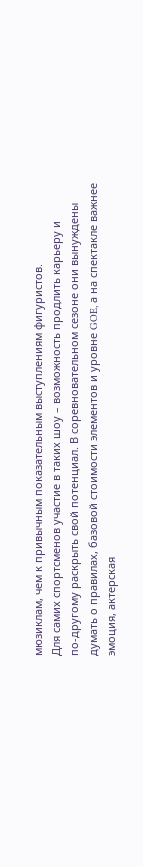мюзиклам, чем к привычным показательным выступлениям фигуристов.
Для самих спортсменов участие в таких шоу – возможность продлить карьеру и по‑другому раскрыть свой потенциал. В соревновательном сезоне они вынуждены думать о правилах, базовой стоимости элементов и уровне GOE, а на спектакле важнее эмоция, актерская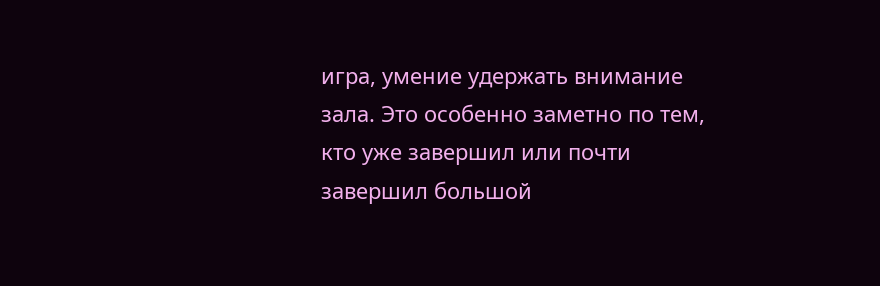игра, умение удержать внимание зала. Это особенно заметно по тем, кто уже завершил или почти завершил большой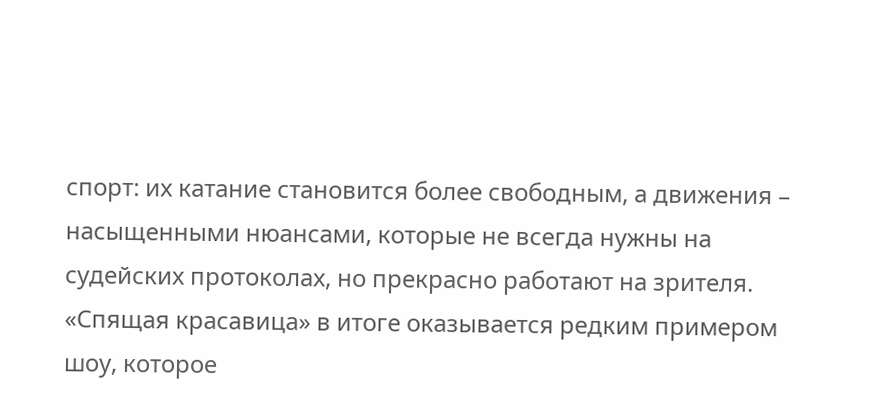спорт: их катание становится более свободным, а движения – насыщенными нюансами, которые не всегда нужны на судейских протоколах, но прекрасно работают на зрителя.
«Спящая красавица» в итоге оказывается редким примером шоу, которое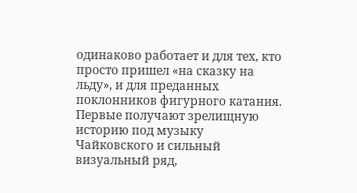одинаково работает и для тех, кто просто пришел «на сказку на льду», и для преданных поклонников фигурного катания. Первые получают зрелищную историю под музыку Чайковского и сильный визуальный ряд,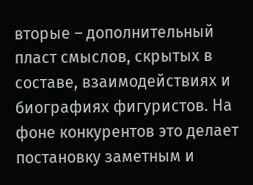вторые – дополнительный пласт смыслов, скрытых в составе, взаимодействиях и биографиях фигуристов. На фоне конкурентов это делает постановку заметным и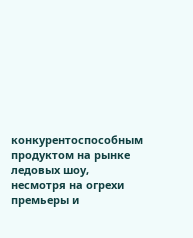конкурентоспособным продуктом на рынке ледовых шоу, несмотря на огрехи премьеры и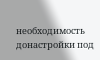необходимость донастройки под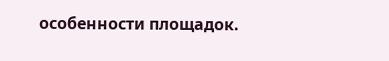особенности площадок.